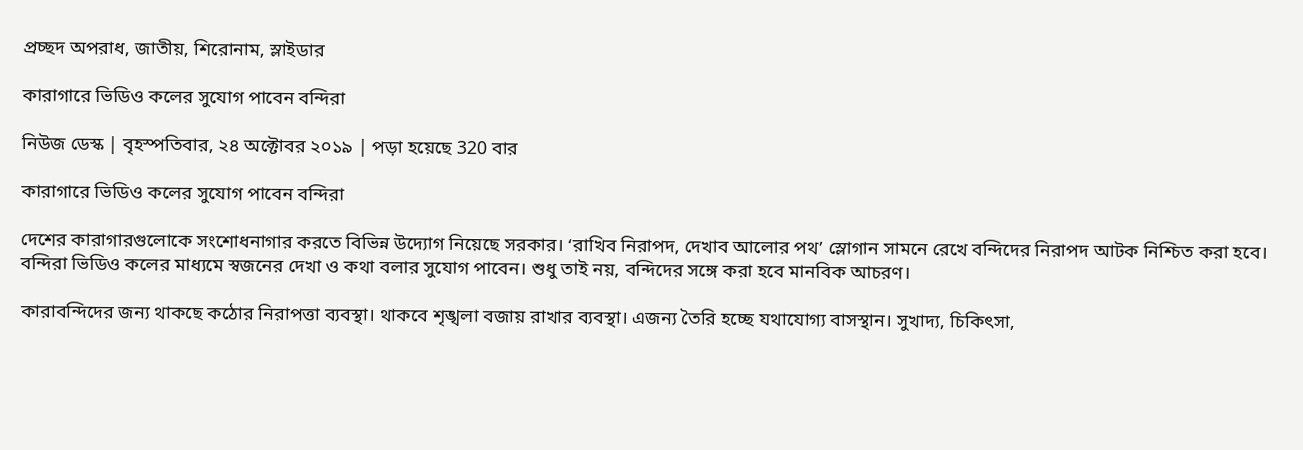প্রচ্ছদ অপরাধ, জাতীয়, শিরোনাম, স্লাইডার

কারাগারে ভিডিও কলের সুযোগ পাবেন বন্দিরা

নিউজ ডেস্ক | বৃহস্পতিবার, ২৪ অক্টোবর ২০১৯ | পড়া হয়েছে 320 বার

কারাগারে ভিডিও কলের সুযোগ পাবেন বন্দিরা

দেশের কারাগারগুলোকে সংশোধনাগার করতে বিভিন্ন উদ্যোগ নিয়েছে সরকার। ‘রাখিব নিরাপদ, দেখাব আলোর পথ’ স্লোগান সামনে রেখে বন্দিদের নিরাপদ আটক নিশ্চিত করা হবে। বন্দিরা ভিডিও কলের মাধ্যমে স্বজনের দেখা ও কথা বলার সুযোগ পাবেন। শুধু তাই নয়, বন্দিদের সঙ্গে করা হবে মানবিক আচরণ।

কারাবন্দিদের জন্য থাকছে কঠোর নিরাপত্তা ব্যবস্থা। থাকবে শৃঙ্খলা বজায় রাখার ব্যবস্থা। এজন্য তৈরি হচ্ছে যথাযোগ্য বাসস্থান। সুখাদ্য, চিকিৎসা,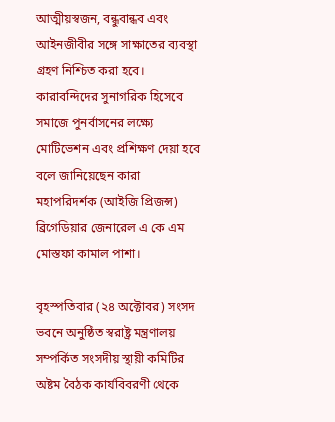আত্মীয়স্বজন, বন্ধুবান্ধব এবং আইনজীবীর সঙ্গে সাক্ষাতের ব্যবস্থা গ্রহণ নিশ্চিত করা হবে। কারাবন্দিদের সুনাগরিক হিসেবে সমাজে পুনর্বাসনের লক্ষ্যে মোটিভেশন এবং প্রশিক্ষণ দেয়া হবে বলে জানিয়েছেন কারা মহাপরিদর্শক (আইজি প্রিজন্স) ব্রিগেডিয়ার জেনারেল এ কে এম মোস্তফা কামাল পাশা।

বৃহস্পতিবার (২৪ অক্টোবর) সংসদ ভবনে অনুষ্ঠিত স্বরাষ্ট্র মন্ত্রণালয় সম্পর্কিত সংসদীয় স্থায়ী কমিটির অষ্টম বৈঠক কার্যবিবরণী থেকে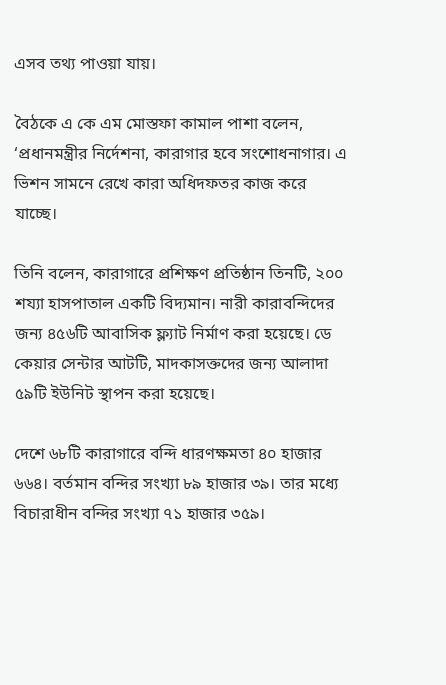এসব তথ্য পাওয়া যায়।

বৈঠকে এ কে এম মোস্তফা কামাল পাশা বলেন, ‘প্রধানমন্ত্রীর নির্দেশনা, কারাগার হবে সংশোধনাগার। এ ভিশন সামনে রেখে কারা অধিদফতর কাজ করে যাচ্ছে।

তিনি বলেন, কারাগারে প্রশিক্ষণ প্রতিষ্ঠান তিনটি, ২০০ শয্যা হাসপাতাল একটি বিদ্যমান। নারী কারাবন্দিদের জন্য ৪৫৬টি আবাসিক ফ্ল্যাট নির্মাণ করা হয়েছে। ডে কেয়ার সেন্টার আটটি, মাদকাসক্তদের জন্য আলাদা ৫৯টি ইউনিট স্থাপন করা হয়েছে।

দেশে ৬৮টি কারাগারে বন্দি ধারণক্ষমতা ৪০ হাজার ৬৬৪। বর্তমান বন্দির সংখ্যা ৮৯ হাজার ৩৯। তার মধ্যে বিচারাধীন বন্দির সংখ্যা ৭১ হাজার ৩৫৯।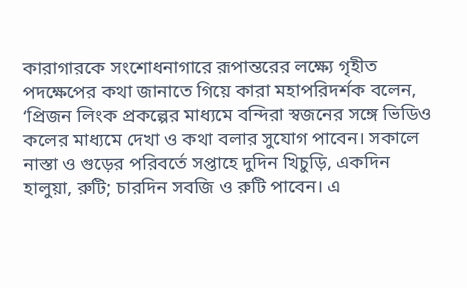কারাগারকে সংশোধনাগারে রূপান্তরের লক্ষ্যে গৃহীত পদক্ষেপের কথা জানাতে গিয়ে কারা মহাপরিদর্শক বলেন, ‘প্রিজন লিংক প্রকল্পের মাধ্যমে বন্দিরা স্বজনের সঙ্গে ভিডিও কলের মাধ্যমে দেখা ও কথা বলার সুযোগ পাবেন। সকালে নাস্তা ও গুড়ের পরিবর্তে সপ্তাহে দুদিন খিচুড়ি, একদিন হালুয়া, রুটি; চারদিন সবজি ও রুটি পাবেন। এ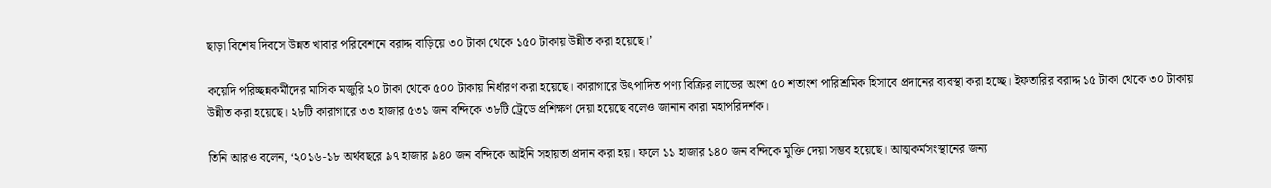ছাড়া বিশেষ দিবসে উন্নত খাবার পরিবেশনে বরাদ্দ বাড়িয়ে ৩০ টাকা থেকে ১৫০ টাকায় উন্নীত করা হয়েছে।’

কয়েদি পরিচ্ছন্নকর্মীদের মাসিক মজুরি ২০ টাকা থেকে ৫০০ টাকায় নির্ধারণ করা হয়েছে। কারাগারে উৎপাদিত পণ্য বিক্রির লাভের অংশ ৫০ শতাংশ পারিশ্রমিক হিসাবে প্রদানের ব্যবস্থা করা হচ্ছে। ইফতারির বরাদ্দ ১৫ টাকা থেকে ৩০ টাকায় উন্নীত করা হয়েছে। ২৮টি কারাগারে ৩৩ হাজার ৫৩১ জন বন্দিকে ৩৮টি ট্রেডে প্রশিক্ষণ দেয়া হয়েছে বলেও জানান কারা মহাপরিদর্শক।

তিনি আরও বলেন, ‘২০১৬-১৮ অর্থবছরে ৯৭ হাজার ৯৪০ জন বন্দিকে আইনি সহায়তা প্রদান করা হয়। ফলে ১১ হাজার ১৪০ জন বন্দিকে মুক্তি দেয়া সম্ভব হয়েছে। আত্মকর্মসংস্থানের জন্য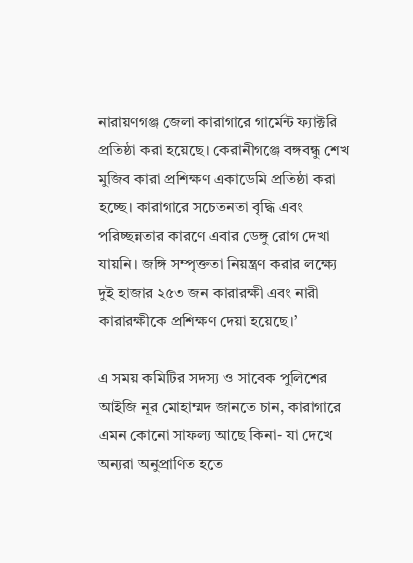নারায়ণগঞ্জ জেলা কারাগারে গার্মেন্ট ফ্যাক্টরি প্রতিষ্ঠা করা হয়েছে। কেরানীগঞ্জে বঙ্গবন্ধু শেখ মুজিব কারা প্রশিক্ষণ একাডেমি প্রতিষ্ঠা করা হচ্ছে। কারাগারে সচেতনতা বৃদ্ধি এবং পরিচ্ছন্নতার কারণে এবার ডেঙ্গু রোগ দেখা যায়নি। জঙ্গি সম্পৃক্ততা নিয়ন্ত্রণ করার লক্ষ্যে দুই হাজার ২৫৩ জন কারারক্ষী এবং নারী কারারক্ষীকে প্রশিক্ষণ দেয়া হয়েছে।’

এ সময় কমিটির সদস্য ও সাবেক পুলিশের আইজি নূর মোহাম্মদ জানতে চান, কারাগারে এমন কোনো সাফল্য আছে কিনা- যা দেখে অন্যরা অনুপ্রাণিত হতে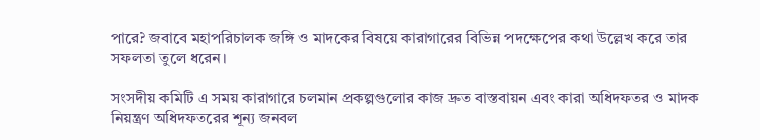পারে? জবাবে মহাপরিচালক জঙ্গি ও মাদকের বিষয়ে কারাগারের বিভিন্ন পদক্ষেপের কথা উল্লেখ করে তার সফলতা তুলে ধরেন।

সংসদীয় কমিটি এ সময় কারাগারে চলমান প্রকল্পগুলোর কাজ দ্রুত বাস্তবায়ন এবং কারা অধিদফতর ও মাদক নিয়ন্ত্রণ অধিদফতরের শূন্য জনবল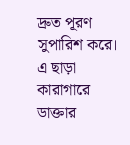দ্রুত পূরণ সুপারিশ করে। এ ছাড়া কারাগারে ডাক্তার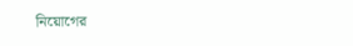নিয়োগের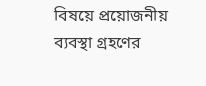বিষয়ে প্রয়োজনীয় ব্যবস্থা গ্রহণের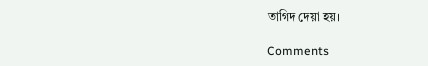তাগিদ দেয়া হয়।

Comments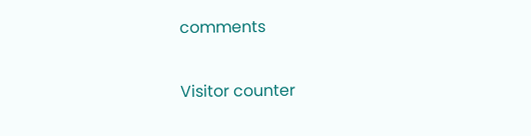comments

Visitor counter